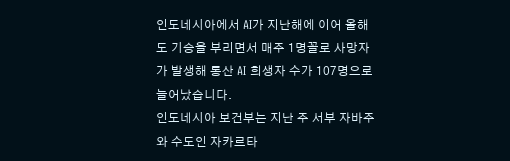인도네시아에서 AI가 지난해에 이어 올해도 기승을 부리면서 매주 1명꼴로 사망자가 발생해 통산 AI 희생자 수가 107명으로 늘어났습니다.
인도네시아 보건부는 지난 주 서부 자바주와 수도인 자카르타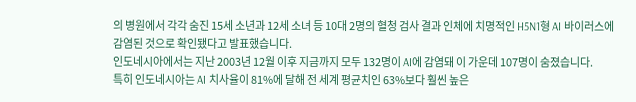의 병원에서 각각 숨진 15세 소년과 12세 소녀 등 10대 2명의 혈청 검사 결과 인체에 치명적인 H5N1형 AI 바이러스에 감염된 것으로 확인됐다고 발표했습니다.
인도네시아에서는 지난 2003년 12월 이후 지금까지 모두 132명이 AI에 감염돼 이 가운데 107명이 숨졌습니다.
특히 인도네시아는 AI 치사율이 81%에 달해 전 세계 평균치인 63%보다 훨씬 높은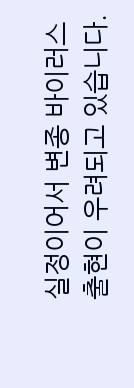실정이어서 변종 바이러스 출현이 우려되고 있습니다.